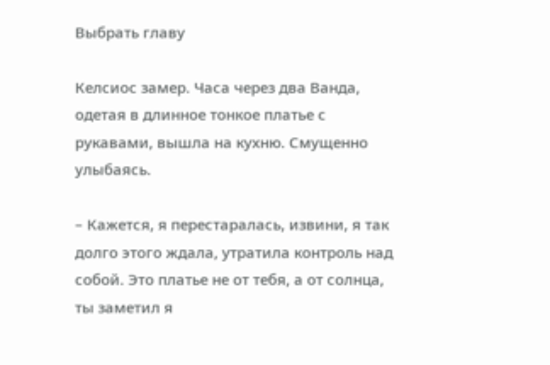Выбрать главу

Келсиос замер. Часа через два Ванда, одетая в длинное тонкое платье с рукавами, вышла на кухню. Смущенно улыбаясь.

– Кажется, я перестаралась, извини, я так долго этого ждала, утратила контроль над собой. Это платье не от тебя, а от солнца, ты заметил я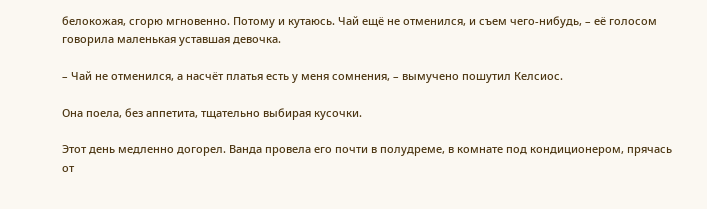белокожая, сгорю мгновенно. Потому и кутаюсь. Чай ещё не отменился, и съем чего-нибудь, – её голосом говорила маленькая уставшая девочка.

– Чай не отменился, а насчёт платья есть у меня сомнения, – вымучено пошутил Келсиос.

Она поела, без аппетита, тщательно выбирая кусочки.

Этот день медленно догорел. Ванда провела его почти в полудреме, в комнате под кондиционером, прячась от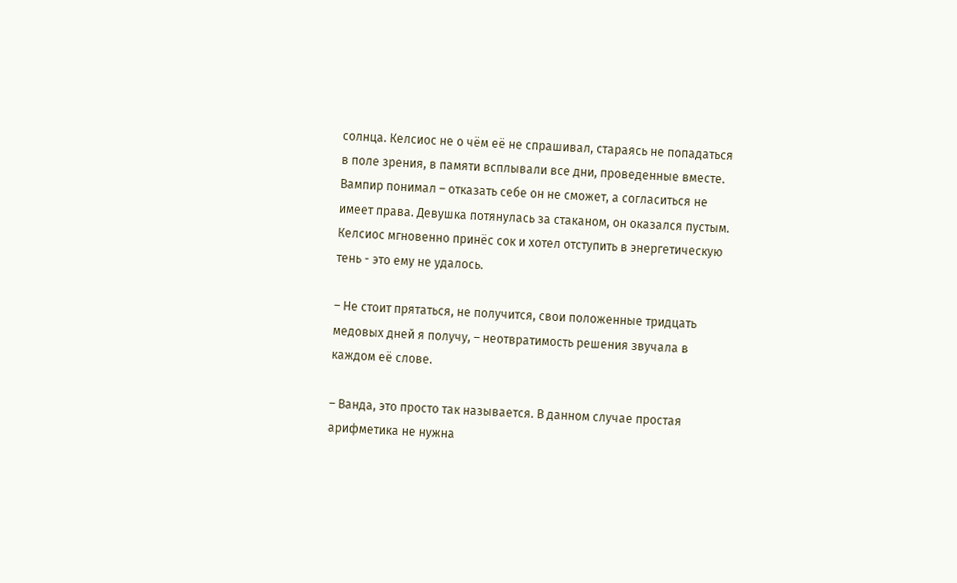солнца. Келсиос не о чём её не спрашивал, стараясь не попадаться в поле зрения, в памяти всплывали все дни, проведенные вместе. Вампир понимал – отказать себе он не сможет, а согласиться не имеет права. Девушка потянулась за стаканом, он оказался пустым. Келсиос мгновенно принёс сок и хотел отступить в энергетическую тень - это ему не удалось.

– Не стоит прятаться, не получится, свои положенные тридцать медовых дней я получу, – неотвратимость решения звучала в каждом её слове.

– Ванда, это просто так называется. В данном случае простая арифметика не нужна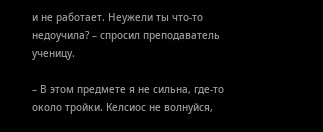и не работает. Неужели ты что-то недоучила? – спросил преподаватель ученицу.

– В этом предмете я не сильна, где-то около тройки. Келсиос не волнуйся,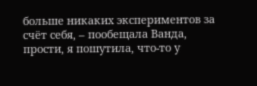больше никаких экспериментов за счёт себя, – пообещала Ванда, прости, я пошутила, что-то у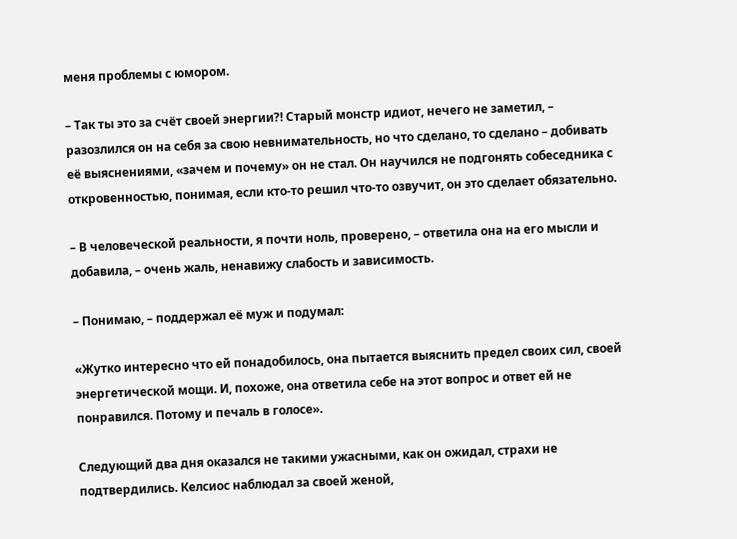меня проблемы с юмором.

– Так ты это за счёт своей энергии?! Старый монстр идиот, нечего не заметил, – разозлился он на себя за свою невнимательность, но что сделано, то сделано – добивать её выяснениями, «зачем и почему» он не стал. Он научился не подгонять собеседника с откровенностью, понимая, если кто-то решил что-то озвучит, он это сделает обязательно.

– В человеческой реальности, я почти ноль, проверено, – ответила она на его мысли и добавила, – очень жаль, ненавижу слабость и зависимость.

– Понимаю, – поддержал её муж и подумал:

«Жутко интересно что ей понадобилось, она пытается выяснить предел своих сил, своей энергетической мощи. И, похоже, она ответила себе на этот вопрос и ответ ей не понравился. Потому и печаль в голосе».

Следующий два дня оказался не такими ужасными, как он ожидал, страхи не подтвердились. Келсиос наблюдал за своей женой,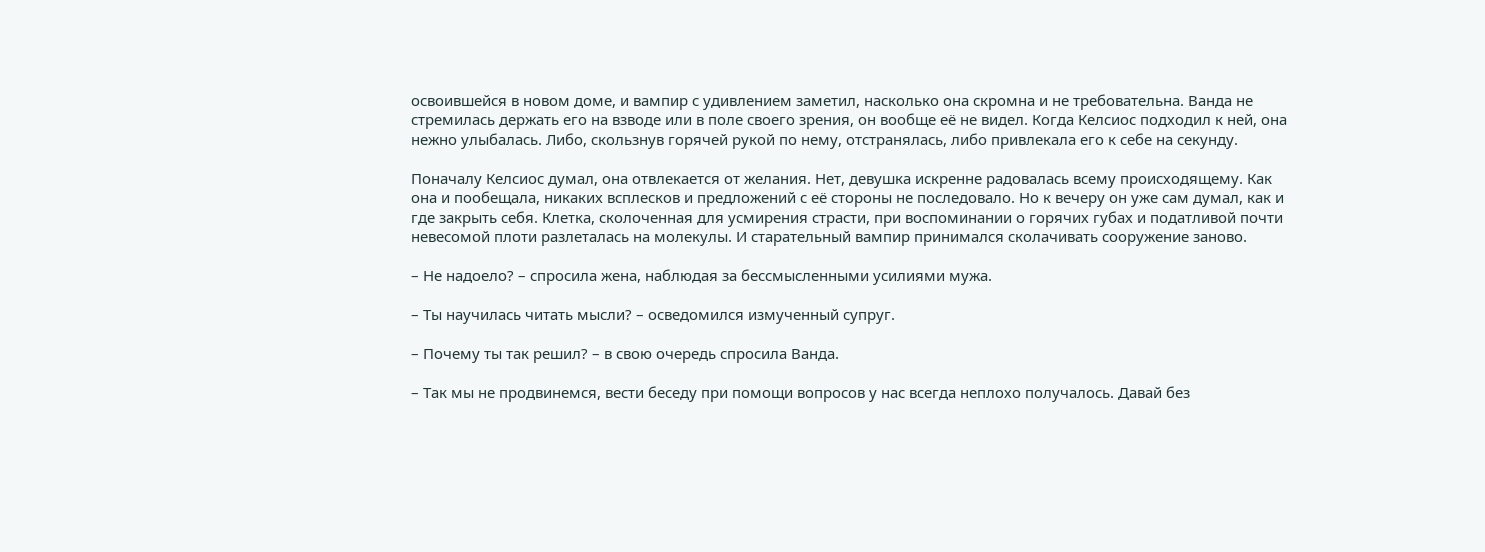освоившейся в новом доме, и вампир с удивлением заметил, насколько она скромна и не требовательна. Ванда не стремилась держать его на взводе или в поле своего зрения, он вообще её не видел. Когда Келсиос подходил к ней, она нежно улыбалась. Либо, скользнув горячей рукой по нему, отстранялась, либо привлекала его к себе на секунду.

Поначалу Келсиос думал, она отвлекается от желания. Нет, девушка искренне радовалась всему происходящему. Как она и пообещала, никаких всплесков и предложений с её стороны не последовало. Но к вечеру он уже сам думал, как и где закрыть себя. Клетка, сколоченная для усмирения страсти, при воспоминании о горячих губах и податливой почти невесомой плоти разлеталась на молекулы. И старательный вампир принимался сколачивать сооружение заново.

– Не надоело? – спросила жена, наблюдая за бессмысленными усилиями мужа.

– Ты научилась читать мысли? – осведомился измученный супруг.

– Почему ты так решил? – в свою очередь спросила Ванда.

– Так мы не продвинемся, вести беседу при помощи вопросов у нас всегда неплохо получалось. Давай без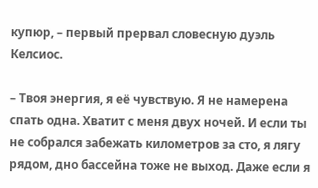купюр, – первый прервал словесную дуэль Келсиос.

– Твоя энергия, я её чувствую. Я не намерена спать одна. Хватит с меня двух ночей. И если ты не собрался забежать километров за сто, я лягу рядом, дно бассейна тоже не выход. Даже если я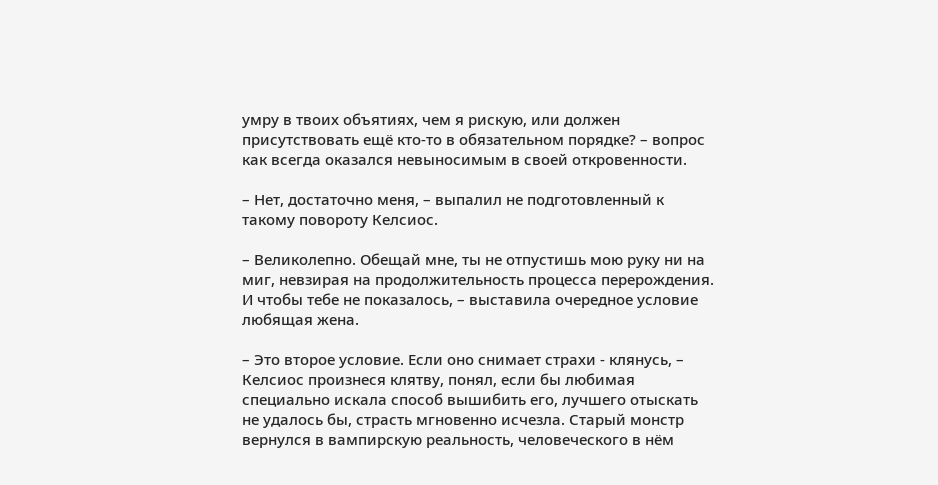умру в твоих объятиях, чем я рискую, или должен присутствовать ещё кто-то в обязательном порядке? – вопрос как всегда оказался невыносимым в своей откровенности.

– Нет, достаточно меня, – выпалил не подготовленный к такому повороту Келсиос.

– Великолепно. Обещай мне, ты не отпустишь мою руку ни на миг, невзирая на продолжительность процесса перерождения. И чтобы тебе не показалось, – выставила очередное условие любящая жена.

– Это второе условие. Если оно снимает страхи - клянусь, – Келсиос произнеся клятву, понял, если бы любимая специально искала способ вышибить его, лучшего отыскать не удалось бы, страсть мгновенно исчезла. Старый монстр вернулся в вампирскую реальность, человеческого в нём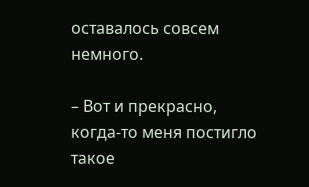оставалось совсем немного.

– Вот и прекрасно, когда-то меня постигло такое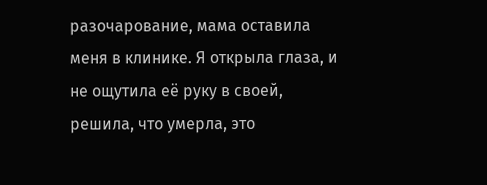разочарование, мама оставила меня в клинике. Я открыла глаза, и не ощутила её руку в своей, решила, что умерла, это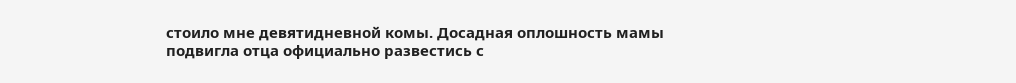стоило мне девятидневной комы. Досадная оплошность мамы подвигла отца официально развестись с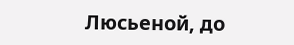Люсьеной, до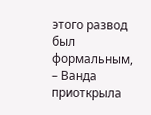этого развод был формальным, – Ванда приоткрыла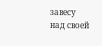завесу над своей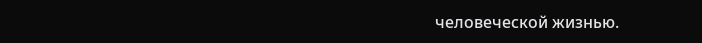человеческой жизнью.